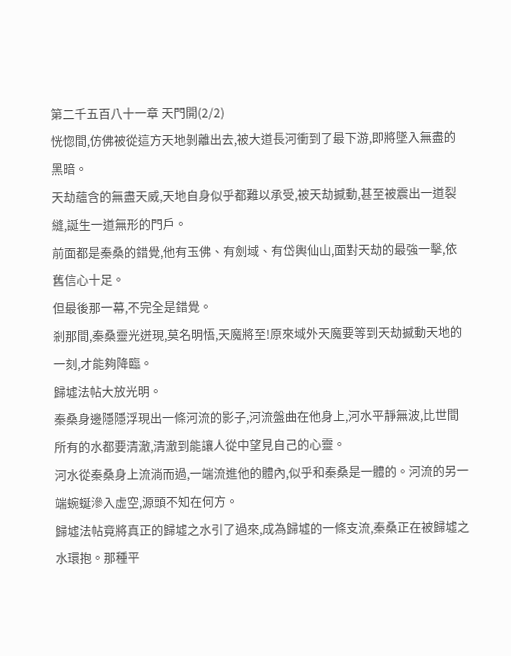第二千五百八十一章 天門開(2/2)
恍惚間,仿佛被從這方天地剝離出去,被大道長河衝到了最下游,即將墜入無盡的黑暗。
天劫蘊含的無盡天威,天地自身似乎都難以承受,被天劫撼動,甚至被震出一道裂縫,誕生一道無形的門戶。
前面都是秦桑的錯覺,他有玉佛、有劍域、有岱輿仙山,面對天劫的最強一擊,依舊信心十足。
但最後那一幕,不完全是錯覺。
剎那間,秦桑靈光迸現,莫名明悟,天魔將至!原來域外天魔要等到天劫撼動天地的一刻,才能夠降臨。
歸墟法帖大放光明。
秦桑身邊隱隱浮現出一條河流的影子,河流盤曲在他身上,河水平靜無波,比世間所有的水都要清澈,清澈到能讓人從中望見自己的心靈。
河水從秦桑身上流淌而過,一端流進他的體內,似乎和秦桑是一體的。河流的另一端蜿蜒滲入虛空,源頭不知在何方。
歸墟法帖竟將真正的歸墟之水引了過來,成為歸墟的一條支流,秦桑正在被歸墟之水環抱。那種平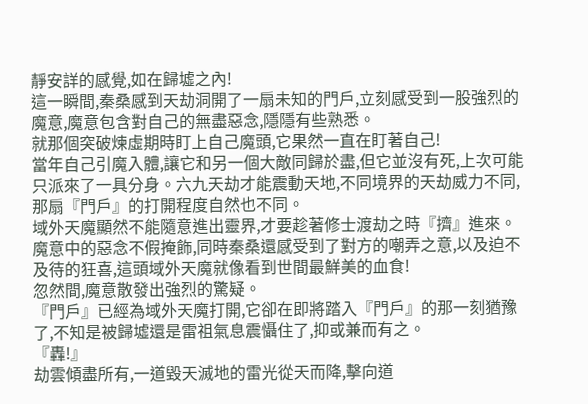靜安詳的感覺,如在歸墟之內!
這一瞬間,秦桑感到天劫洞開了一扇未知的門戶,立刻感受到一股強烈的魔意,魔意包含對自己的無盡惡念,隱隱有些熟悉。
就那個突破煉虛期時盯上自己魔頭,它果然一直在盯著自己!
當年自己引魔入體,讓它和另一個大敵同歸於盡,但它並沒有死,上次可能只派來了一具分身。六九天劫才能震動天地,不同境界的天劫威力不同,那扇『門戶』的打開程度自然也不同。
域外天魔顯然不能隨意進出靈界,才要趁著修士渡劫之時『擠』進來。
魔意中的惡念不假掩飾,同時秦桑還感受到了對方的嘲弄之意,以及迫不及待的狂喜,這頭域外天魔就像看到世間最鮮美的血食!
忽然間,魔意散發出強烈的驚疑。
『門戶』已經為域外天魔打開,它卻在即將踏入『門戶』的那一刻猶豫了,不知是被歸墟還是雷祖氣息震懾住了,抑或兼而有之。
『轟!』
劫雲傾盡所有,一道毀天滅地的雷光從天而降,擊向道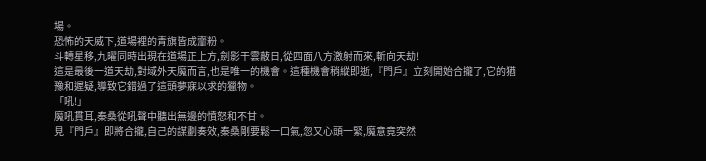場。
恐怖的天威下,道場裡的青旗皆成齏粉。
斗轉星移,九曜同時出現在道場正上方,劍影干雲蔽日,從四面八方激射而來,斬向天劫!
這是最後一道天劫,對域外天魔而言,也是唯一的機會。這種機會稍縱即逝,『門戶』立刻開始合攏了,它的猶豫和遲疑,導致它錯過了這頭夢寐以求的獵物。
「吼!」
魔吼貫耳,秦桑從吼聲中聽出無邊的憤怒和不甘。
見『門戶』即將合攏,自己的謀劃奏效,秦桑剛要鬆一口氣,忽又心頭一緊,魔意竟突然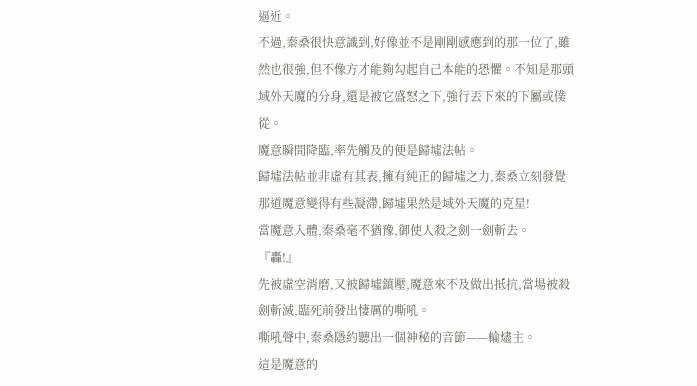逼近。
不過,秦桑很快意識到,好像並不是剛剛感應到的那一位了,雖然也很強,但不像方才能夠勾起自己本能的恐懼。不知是那頭域外天魔的分身,還是被它盛怒之下,強行丟下來的下屬或僕從。
魔意瞬間降臨,率先觸及的便是歸墟法帖。
歸墟法帖並非虛有其表,擁有純正的歸墟之力,秦桑立刻發覺那道魔意變得有些凝滯,歸墟果然是域外天魔的克星!
當魔意入體,秦桑毫不猶豫,御使人殺之劍一劍斬去。
『轟!』
先被虛空消磨,又被歸墟鎮壓,魔意來不及做出抵抗,當場被殺劍斬滅,臨死前發出悽厲的嘶吼。
嘶吼聲中,秦桑隱約聽出一個神秘的音節——輪燼主。
這是魔意的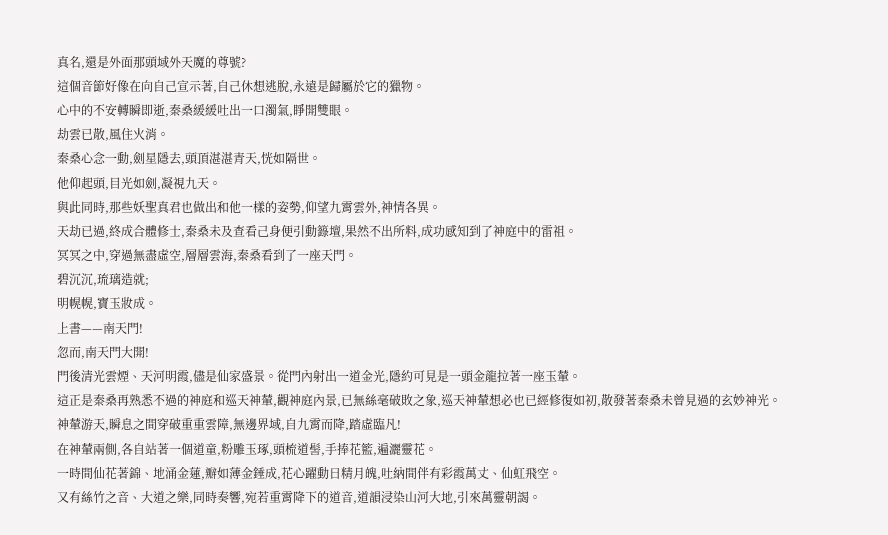真名,還是外面那頭域外天魔的尊號?
這個音節好像在向自己宣示著,自己休想逃脫,永遠是歸屬於它的獵物。
心中的不安轉瞬即逝,秦桑緩緩吐出一口濁氣,睜開雙眼。
劫雲已散,風住火消。
秦桑心念一動,劍星隱去,頭頂湛湛青天,恍如隔世。
他仰起頭,目光如劍,凝視九天。
與此同時,那些妖聖真君也做出和他一樣的姿勢,仰望九霄雲外,神情各異。
天劫已過,終成合體修士,秦桑未及查看己身便引動籙壇,果然不出所料,成功感知到了神庭中的雷祖。
冥冥之中,穿過無盡虛空,層層雲海,秦桑看到了一座天門。
碧沉沉,琉璃造就;
明幌幌,寶玉妝成。
上書——南天門!
忽而,南天門大開!
門後清光雲煙、天河明霞,儘是仙家盛景。從門內射出一道金光,隱約可見是一頭金龍拉著一座玉輦。
這正是秦桑再熟悉不過的神庭和巡天神輦,觀神庭內景,已無絲毫破敗之象,巡天神輦想必也已經修復如初,散發著秦桑未曾見過的玄妙神光。
神輦游天,瞬息之間穿破重重雲障,無邊界域,自九霄而降,踏虛臨凡!
在神輦兩側,各自站著一個道童,粉雕玉琢,頭梳道髻,手捧花籃,遍灑靈花。
一時間仙花著錦、地涌金蓮,瓣如薄金錘成,花心躍動日精月魄,吐納間伴有彩霞萬丈、仙虹飛空。
又有絲竹之音、大道之樂,同時奏響,宛若重霄降下的道音,道韻浸染山河大地,引來萬靈朝謁。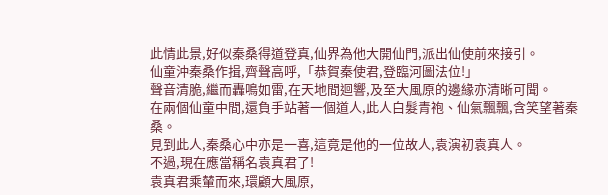此情此景,好似秦桑得道登真,仙界為他大開仙門,派出仙使前來接引。
仙童沖秦桑作揖,齊聲高呼,「恭賀秦使君,登臨河圖法位!」
聲音清脆,繼而轟鳴如雷,在天地間迴響,及至大風原的邊緣亦清晰可聞。
在兩個仙童中間,還負手站著一個道人,此人白髮青袍、仙氣飄飄,含笑望著秦桑。
見到此人,秦桑心中亦是一喜,這竟是他的一位故人,袁演初袁真人。
不過,現在應當稱名袁真君了!
袁真君乘輦而來,環顧大風原,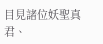目見諸位妖聖真君、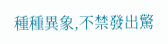種種異象,不禁發出驚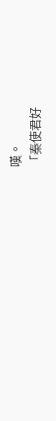嘆。
「秦使君好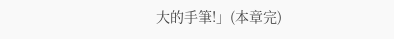大的手筆!」(本章完)